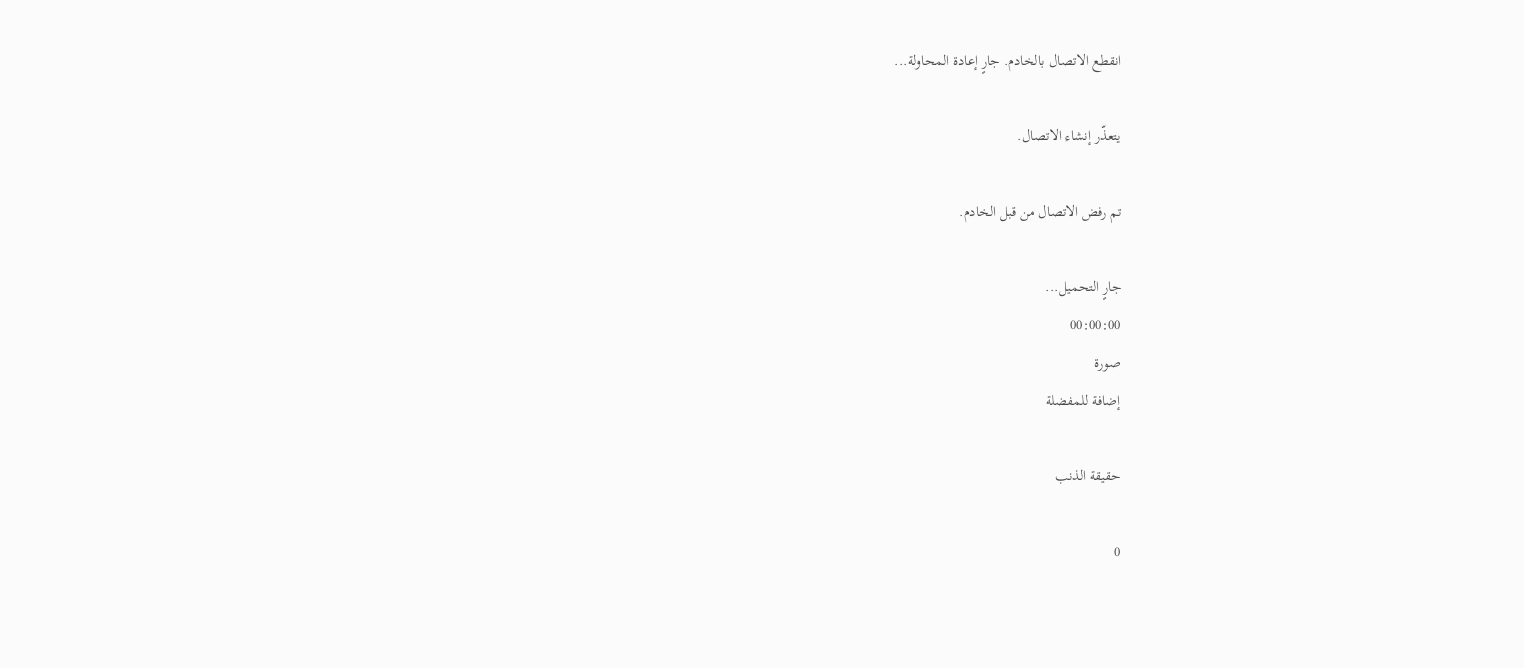انقطع الاتصال بالخادم. جارٍ إعادة المحاولة...

يتعذّر إنشاء الاتصال.

تم رفض الاتصال من قبل الخادم.

جارٍ التحميل...
00:00:00
صورة
إضافة للمفضلة

حقيقة الذنب

0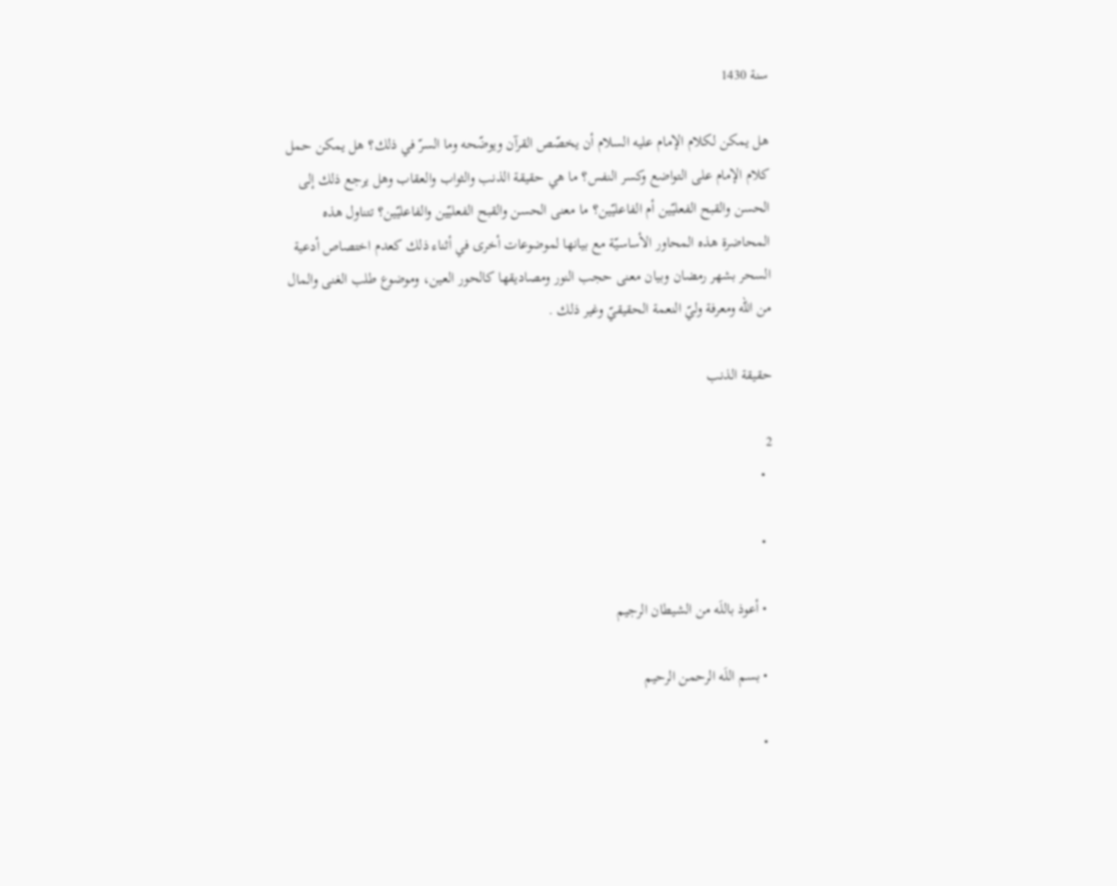سنة 1430

هل يمكن لكلام الإمام عليه السلام أن يخصّص القرآن ويوضّحه وما السرّ في ذلك؟ هل يمكن حمل كلام الإمام على التواضع وكسر النفس؟ ما هي حقيقة الذنب والثواب والعقاب وهل يرجع ذلك إلى الحسن والقبح الفعليّين أم الفاعليّين؟ ما معنى الحسن والقبح الفعليّين والفاعليّين؟ تتناول هذه المحاضرة هذه المحاور الأساسيّة مع بيانها لموضوعات أخرى في أثناء ذلك كعدم اختصاص أدعية السحر بشهر رمضان وبيان معنى حجب النور ومصاديقها كالحور العين، وموضوع طلب الغنى والمال من الله ومعرفة وليّ النعمة الحقيقيّ وغير ذلك .

حقيقة الذنب

2
  •

  •

  • أعوذ باللَه من الشیطان الرجیم‌

  • بسم اللَه الرحمن الرحیم‌

  •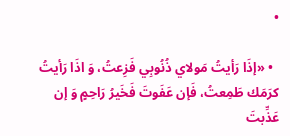•

  • «إذَا رَأيتُ مَولاي ذُنُوبِي فَزِعتُ، وَ اذَا رَأيتُ كرَمَك طَمِعتُ، فَإن عَفَوتَ فَخَیرُ رَاحِمٍ وَ إن عَذِّبتَ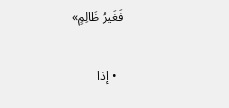فَغَیرُ ظَالِمٍ‌»

  • إذا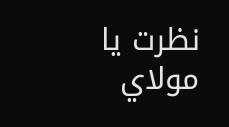نظرت يا مولاي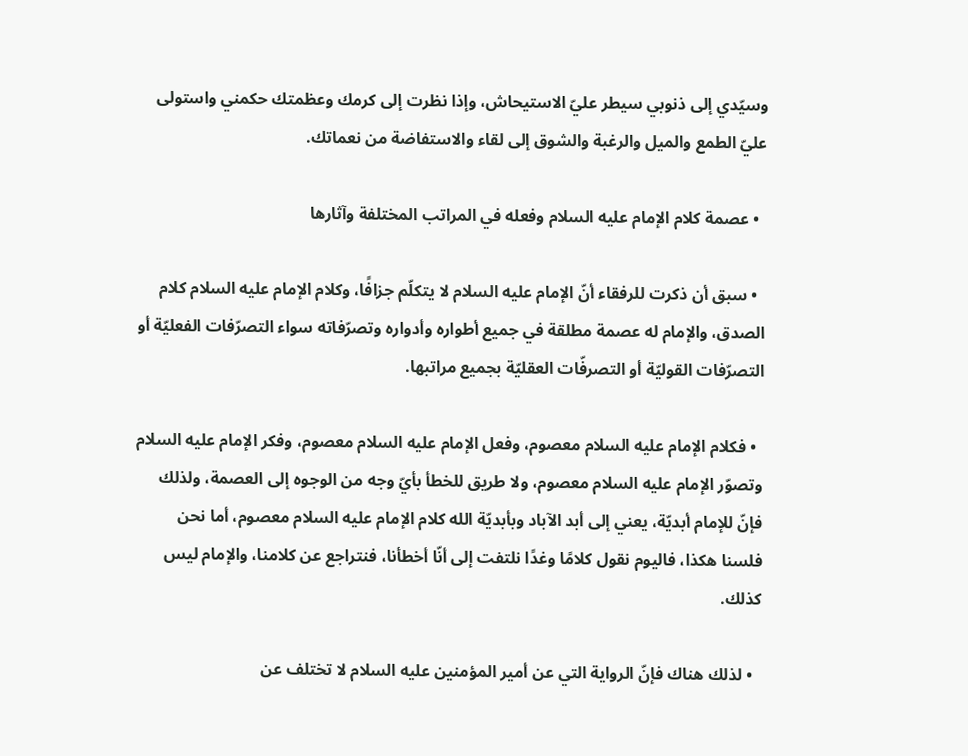وسيّدي إلى ذنوبي سيطر عليّ الاستيحاش، وإذا نظرت إلى كرمك وعظمتك حكمني واستولى عليّ الطمع والميل والرغبة والشوق إلى لقاء والاستفاضة من نعماتك.

  • عصمة كلام الإمام عليه السلام وفعله في المراتب المختلفة وآثارها

  • سبق أن ذكرت للرفقاء أنّ الإمام عليه السلام لا يتكلّم جزافًا، وكلام الإمام عليه السلام كلام الصدق، والإمام له عصمة مطلقة في جميع أطواره وأدواره وتصرّفاته سواء التصرّفات الفعليّة أو التصرّفات القوليّة أو التصرفّات العقليّة بجميع مراتبها.

  • فكلام الإمام عليه السلام معصوم، وفعل الإمام عليه السلام معصوم، وفكر الإمام عليه السلام وتصوّر الإمام عليه السلام معصوم، ولا طريق للخطأ بأيّ وجه من الوجوه إلى العصمة، ولذلك فإنّ للإمام أبديّة، يعني إلى أبد الآباد وبأبديّة الله كلام الإمام عليه السلام معصوم، أما نحن فلسنا هكذا، فاليوم نقول كلامًا وغدًا نلتفت إلى أنّا أخطأنا، فنتراجع عن كلامنا، والإمام ليس كذلك.

  • لذلك هناك فإنّ الرواية التي عن أمير المؤمنين عليه السلام لا تختلف عن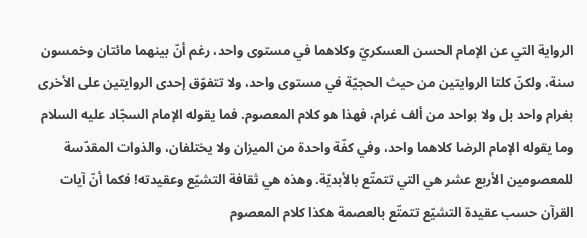الرواية التي عن الإمام الحسن العسكريّ وكلاهما في مستوى واحد، رغم أنّ بينهما مائتان وخمسون سنة، ولكنّ كلتا الروايتين من حيث الحجيّة في مستوى واحد، ولا تتفوّق إحدى الروايتين على الأخرى بغرام واحد بل ولا بواحد من ألف غرام، فهذا هو كلام المعصوم. فما يقوله الإمام السجّاد عليه السلام وما يقوله الإمام الرضا كلاهما واحد، وفي كفّة واحدة من الميزان ولا يختلفان، والذوات المقدّسة للمعصومين الأربع عشر هي التي تتمتّع بالأبديّة. وهذه هي ثقافة التشيّع وعقيدته! فكما أنّ آيات القرآن حسب عقيدة التشيّع تتمتّع بالعصمة هكذا كلام المعصوم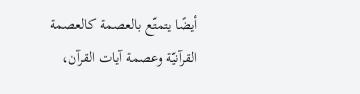أيضًا يتمتّع بالعصمة كالعصمة القرآنيّة وعصمة آيات القرآن،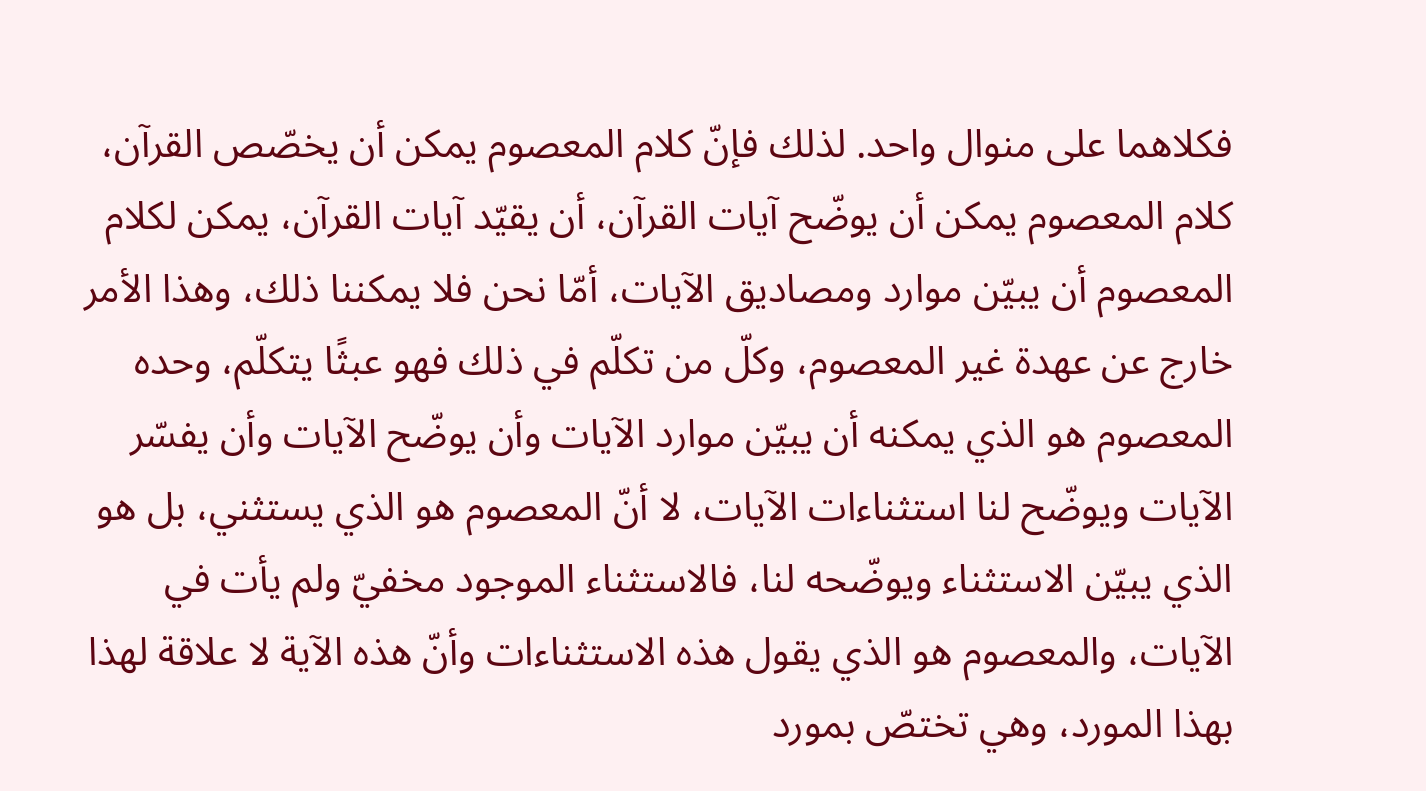فكلاهما على منوال واحد. لذلك فإنّ كلام المعصوم يمكن أن يخصّص القرآن، كلام المعصوم يمكن أن يوضّح آيات القرآن، أن يقيّد آيات القرآن، يمكن لكلام المعصوم أن يبيّن موارد ومصاديق الآيات، أمّا نحن فلا يمكننا ذلك، وهذا الأمر خارج عن عهدة غير المعصوم، وكلّ من تكلّم في ذلك فهو عبثًا يتكلّم، وحده المعصوم هو الذي يمكنه أن يبيّن موارد الآيات وأن يوضّح الآيات وأن يفسّر الآيات ويوضّح لنا استثناءات الآيات، لا أنّ المعصوم هو الذي يستثني، بل هو الذي يبيّن الاستثناء ويوضّحه لنا، فالاستثناء الموجود مخفيّ ولم يأت في الآيات، والمعصوم هو الذي يقول هذه الاستثناءات وأنّ هذه الآية لا علاقة لهذا بهذا المورد، وهي تختصّ بمورد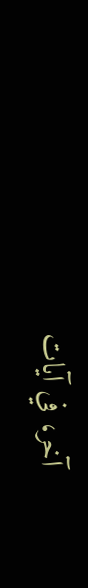آخر، في آيات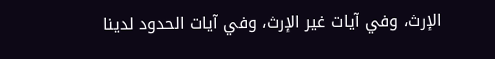الإرث، وفي آيات غير الإرث، وفي آيات الحدود لدينا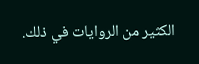الكثير من الروايات في ذلك.